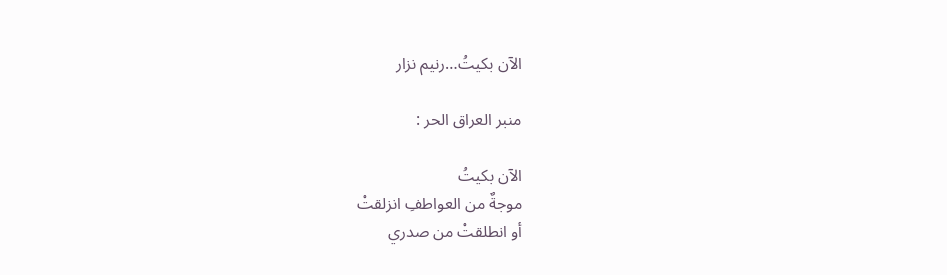الآن بكيتُ…رنيم نزار

منبر العراق الحر :

الآن بكيتُ
موجةٌ من العواطفِ انزلقتْ
أو انطلقتْ من صدري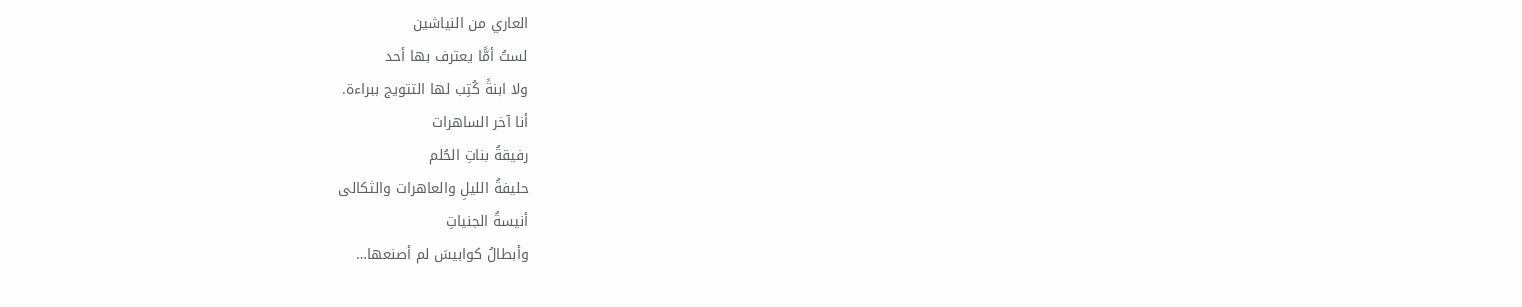العاري من النياشين
لستُ أمًّا يعترف بها أحد
ولا ابنةً كُتِب لها التتويج ببراءة.
أنا آخر الساهرات
رفيقةُ بناتِ الحُلم
حليفةُ الليلِ والعاهرات والثكالى
أنيسةُ الجنياتِ
وأبطالُ كوابيسَ لم أصنعها…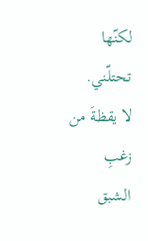لكنّها تحتلّني.
لا يقظةَ من زغبِ الشبق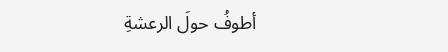أطوفُ حولَ الرعشةِ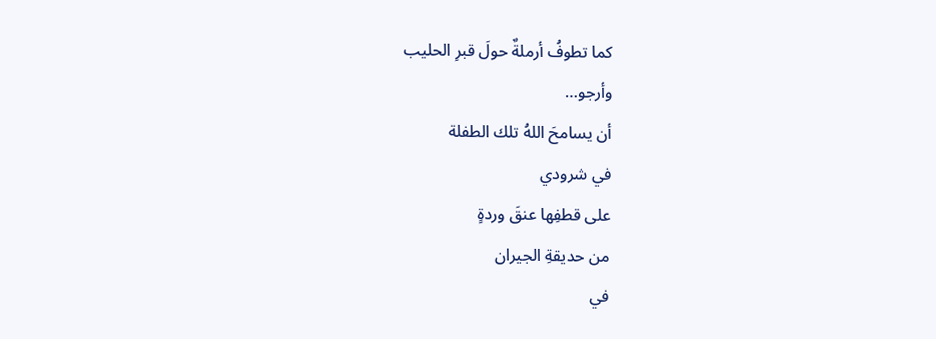كما تطوفُ أرملةٌ حولَ قبرِ الحليب
وأرجو…
أن يسامحَ اللهُ تلك الطفلة
في شرودي
على قطفِها عنقَ وردةٍ
من حديقةِ الجيران
في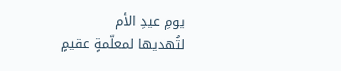يومِ عيدِ الأم
لتُهديها لمعلّمةٍ عقيمٍ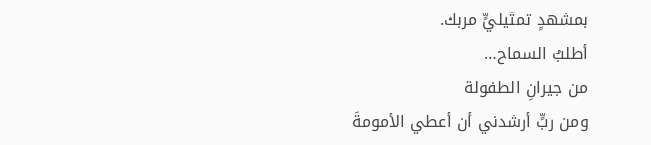بمشهدٍ تمثيليٍّ مربك.
أطلبُ السماح…
من جيرانِ الطفولة
ومن ربٍّ أرشدني أن أعطي الأمومةَ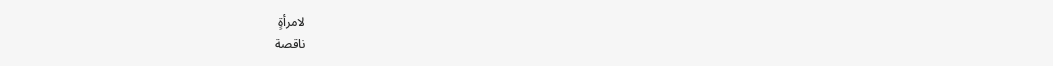لامرأةٍ
ناقصة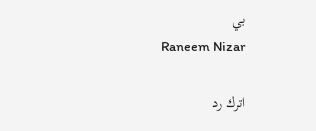بي
Raneem Nizar

اترك رد